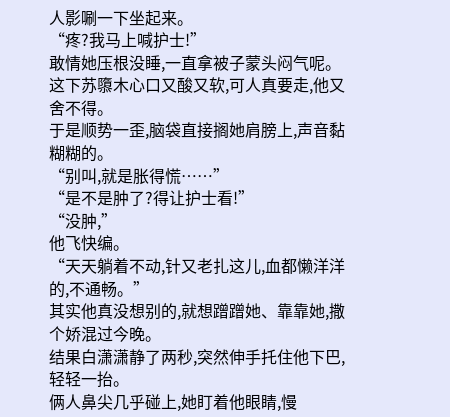人影唰一下坐起来。
“疼?我马上喊护士!”
敢情她压根没睡,一直拿被子蒙头闷气呢。
这下苏隳木心口又酸又软,可人真要走,他又舍不得。
于是顺势一歪,脑袋直接搁她肩膀上,声音黏糊糊的。
“别叫,就是胀得慌……”
“是不是肿了?得让护士看!”
“没肿,”
他飞快编。
“天天躺着不动,针又老扎这儿,血都懒洋洋的,不通畅。”
其实他真没想别的,就想蹭蹭她、靠靠她,撒个娇混过今晚。
结果白潇潇静了两秒,突然伸手托住他下巴,轻轻一抬。
俩人鼻尖几乎碰上,她盯着他眼睛,慢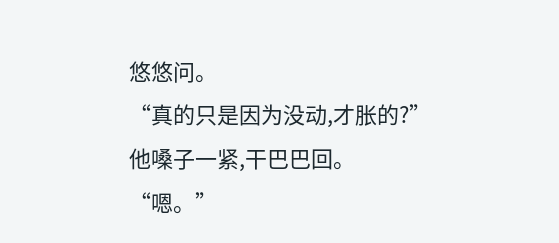悠悠问。
“真的只是因为没动,才胀的?”
他嗓子一紧,干巴巴回。
“嗯。”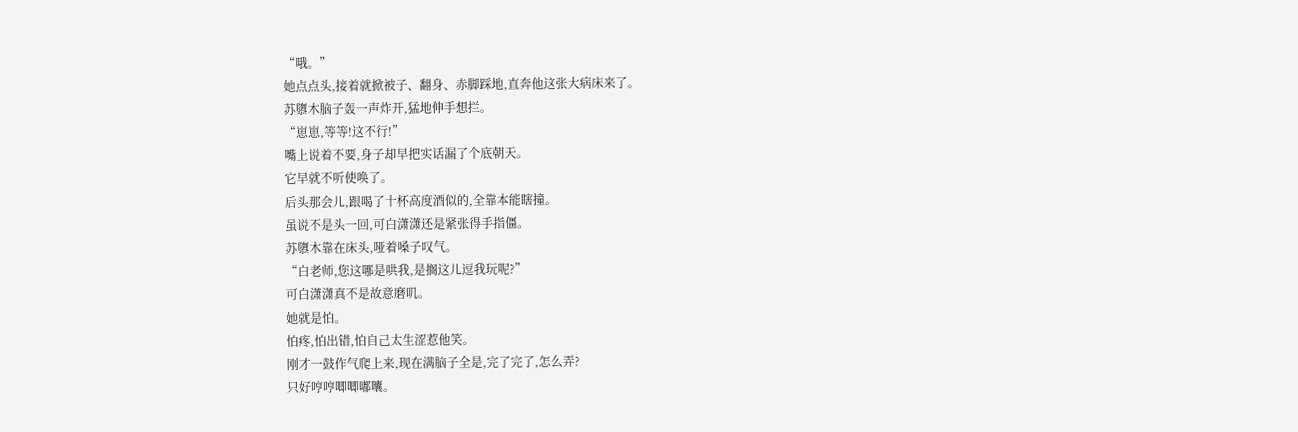“哦。”
她点点头,接着就掀被子、翻身、赤脚踩地,直奔他这张大病床来了。
苏隳木脑子轰一声炸开,猛地伸手想拦。
“崽崽,等等!这不行!”
嘴上说着不要,身子却早把实话漏了个底朝天。
它早就不听使唤了。
后头那会儿,跟喝了十杯高度酒似的,全靠本能瞎撞。
虽说不是头一回,可白潇潇还是紧张得手指僵。
苏隳木靠在床头,哑着嗓子叹气。
“白老师,您这哪是哄我,是搁这儿逗我玩呢?”
可白潇潇真不是故意磨叽。
她就是怕。
怕疼,怕出错,怕自己太生涩惹他笑。
刚才一鼓作气爬上来,现在满脑子全是,完了完了,怎么弄?
只好哼哼唧唧嘟囔。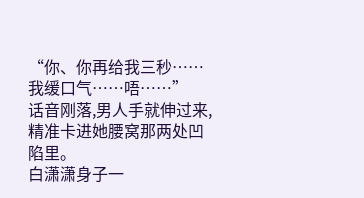“你、你再给我三秒……我缓口气……唔……”
话音刚落,男人手就伸过来,精准卡进她腰窝那两处凹陷里。
白潇潇身子一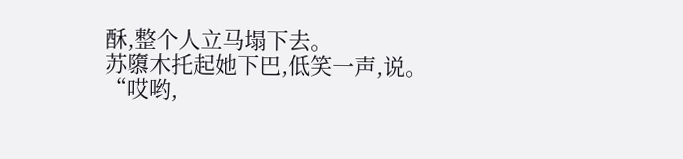酥,整个人立马塌下去。
苏隳木托起她下巴,低笑一声,说。
“哎哟,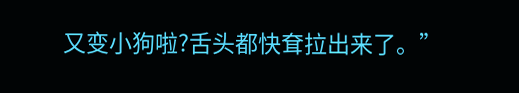又变小狗啦?舌头都快耷拉出来了。”